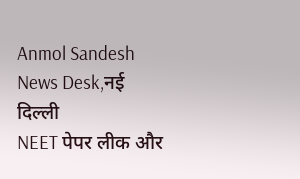Anmol Sandesh News Desk,नई दिल्ली
NEET पेपर लीक और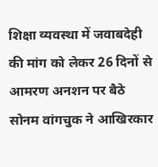शिक्षा व्यवस्था में जवाबदेही की मांग को लेकर 26 दिनों से आमरण अनशन पर बैठे सोनम वांगचुक ने आखिरकार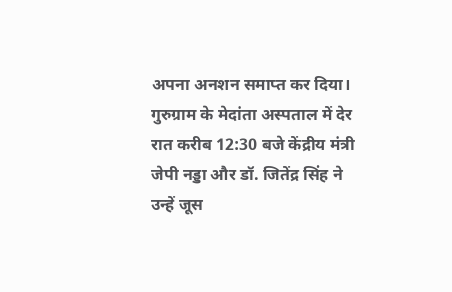अपना अनशन समाप्त कर दिया। गुरुग्राम के मेदांता अस्पताल में देर रात करीब 12:30 बजे केंद्रीय मंत्री जेपी नड्डा और डॉ. जितेंद्र सिंह ने उन्हें जूस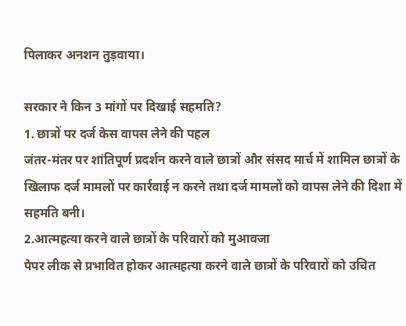पिलाकर अनशन तुड़वाया।

सरकार ने किन 3 मांगों पर दिखाई सहमति?
1. छात्रों पर दर्ज केस वापस लेने की पहल
जंतर-मंतर पर शांतिपूर्ण प्रदर्शन करने वाले छात्रों और संसद मार्च में शामिल छात्रों के खिलाफ दर्ज मामलों पर कार्रवाई न करने तथा दर्ज मामलों को वापस लेने की दिशा में सहमति बनी।
2.आत्महत्या करने वाले छात्रों के परिवारों को मुआवजा
पेपर लीक से प्रभावित होकर आत्महत्या करने वाले छात्रों के परिवारों को उचित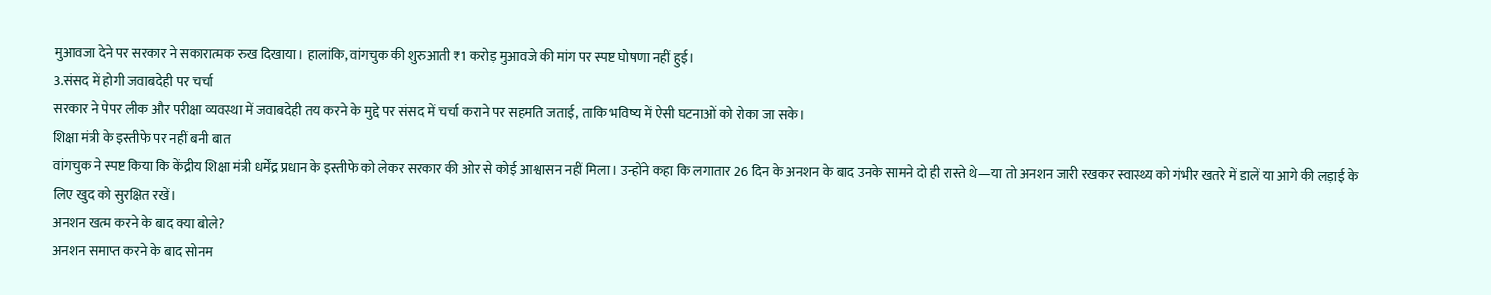मुआवजा देने पर सरकार ने सकारात्मक रुख दिखाया। हालांकि, वांगचुक की शुरुआती ₹1 करोड़ मुआवजे की मांग पर स्पष्ट घोषणा नहीं हुई।
3.संसद में होगी जवाबदेही पर चर्चा
सरकार ने पेपर लीक और परीक्षा व्यवस्था में जवाबदेही तय करने के मुद्दे पर संसद में चर्चा कराने पर सहमति जताई, ताकि भविष्य में ऐसी घटनाओं को रोका जा सके।
शिक्षा मंत्री के इस्तीफे पर नहीं बनी बात
वांगचुक ने स्पष्ट किया कि केंद्रीय शिक्षा मंत्री धर्मेंद्र प्रधान के इस्तीफे को लेकर सरकार की ओर से कोई आश्वासन नहीं मिला। उन्होंने कहा कि लगातार 26 दिन के अनशन के बाद उनके सामने दो ही रास्ते थे—या तो अनशन जारी रखकर स्वास्थ्य को गंभीर खतरे में डालें या आगे की लड़ाई के लिए खुद को सुरक्षित रखें।
अनशन खत्म करने के बाद क्या बोले?
अनशन समाप्त करने के बाद सोनम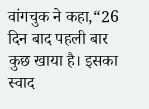वांगचुक ने कहा,“26 दिन बाद पहली बार कुछ खाया है। इसका स्वाद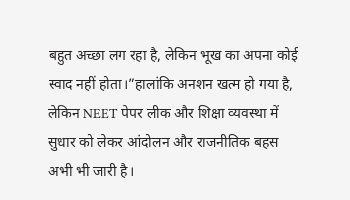बहुत अच्छा लग रहा है, लेकिन भूख का अपना कोई स्वाद नहीं होता।”हालांकि अनशन खत्म हो गया है, लेकिन NEET पेपर लीक और शिक्षा व्यवस्था में सुधार को लेकर आंदोलन और राजनीतिक बहस अभी भी जारी है।